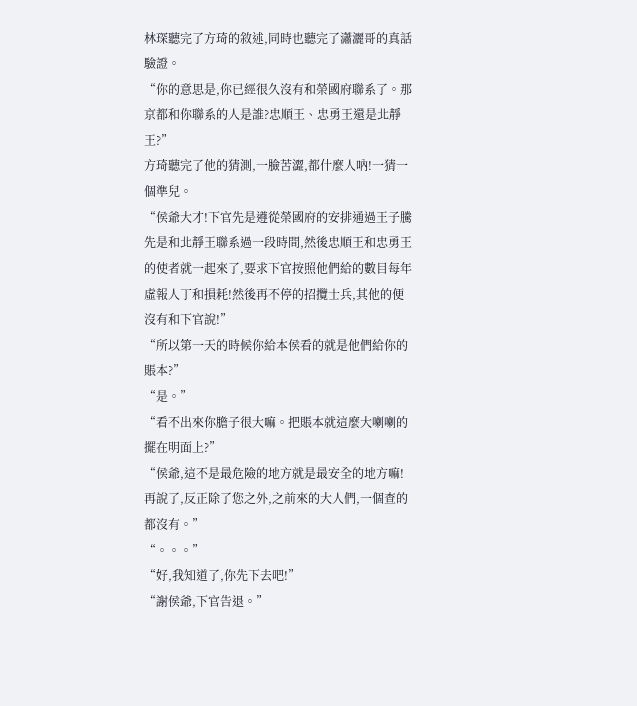林琛聽完了方琦的敘述,同時也聽完了瀟灑哥的真話驗證。
“你的意思是,你已經很久沒有和榮國府聯系了。那京都和你聯系的人是誰?忠順王、忠勇王還是北靜王?”
方琦聽完了他的猜測,一臉苦澀,都什麼人吶!一猜一個準兒。
“侯爺大才!下官先是遵從榮國府的安排通過王子騰先是和北靜王聯系過一段時間,然後忠順王和忠勇王的使者就一起來了,要求下官按照他們給的數目每年虛報人丁和損耗!然後再不停的招攬士兵,其他的便沒有和下官說!”
“所以第一天的時候你給本侯看的就是他們給你的賬本?”
“是。”
“看不出來你膽子很大嘛。把賬本就這麼大喇喇的擺在明面上?”
“侯爺,這不是最危險的地方就是最安全的地方嘛!再說了,反正除了您之外,之前來的大人們,一個查的都沒有。”
“。。。”
“好,我知道了,你先下去吧!”
“謝侯爺,下官告退。”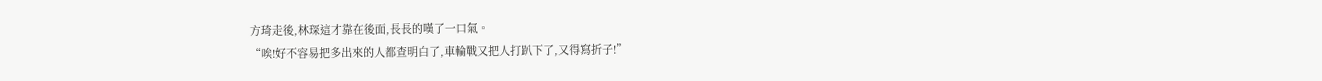方琦走後,林琛這才靠在後面,長長的嘆了一口氣。
“唉!好不容易把多出來的人都查明白了,車輪戰又把人打趴下了,又得寫折子!”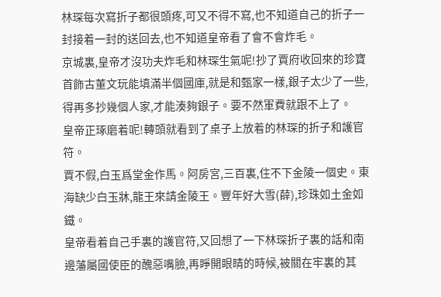林琛每次寫折子都很頭疼,可又不得不寫,也不知道自己的折子一封接着一封的送回去,也不知道皇帝看了會不會炸毛。
京城裏,皇帝才沒功夫炸毛和林琛生氣呢!抄了賈府收回來的珍寶首飾古董文玩能填滿半個國庫,就是和甄家一樣,銀子太少了一些,得再多抄幾個人家,才能湊夠銀子。要不然軍費就跟不上了。
皇帝正琢磨着呢!轉頭就看到了桌子上放着的林琛的折子和護官符。
賈不假,白玉爲堂金作馬。阿房宮,三百裏,住不下金陵一個史。東海缺少白玉牀,龍王來請金陵王。豐年好大雪(薛),珍珠如土金如鐵。
皇帝看着自己手裏的護官符,又回想了一下林琛折子裏的話和南邊藩屬國使臣的醜惡嘴臉,再睜開眼睛的時候,被關在牢裏的其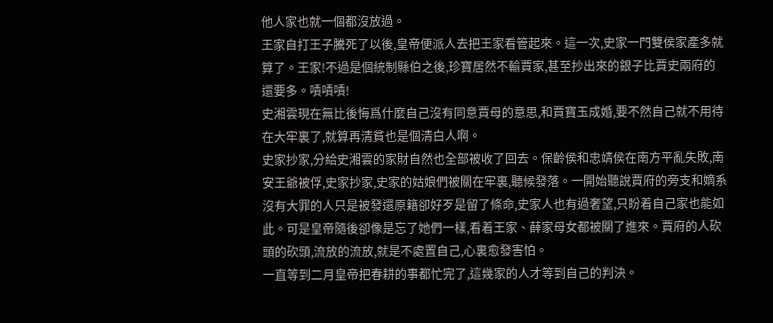他人家也就一個都沒放過。
王家自打王子騰死了以後,皇帝便派人去把王家看管起來。這一次,史家一門雙侯家產多就算了。王家!不過是個統制縣伯之後,珍寶居然不輸賈家,甚至抄出來的銀子比賈史兩府的還要多。嘖嘖嘖!
史湘雲現在無比後悔爲什麼自己沒有同意賈母的意思,和賈寶玉成婚,要不然自己就不用待在大牢裏了,就算再清貧也是個清白人啊。
史家抄家,分給史湘雲的家財自然也全部被收了回去。保齡侯和忠靖侯在南方平亂失敗,南安王爺被俘,史家抄家,史家的姑娘們被關在牢裏,聽候發落。一開始聽說賈府的旁支和嫡系沒有大罪的人只是被發還原籍卻好歹是留了條命,史家人也有過奢望,只盼着自己家也能如此。可是皇帝隨後卻像是忘了她們一樣,看着王家、薛家母女都被關了進來。賈府的人砍頭的砍頭,流放的流放,就是不處置自己,心裏愈發害怕。
一直等到二月皇帝把春耕的事都忙完了,這幾家的人才等到自己的判決。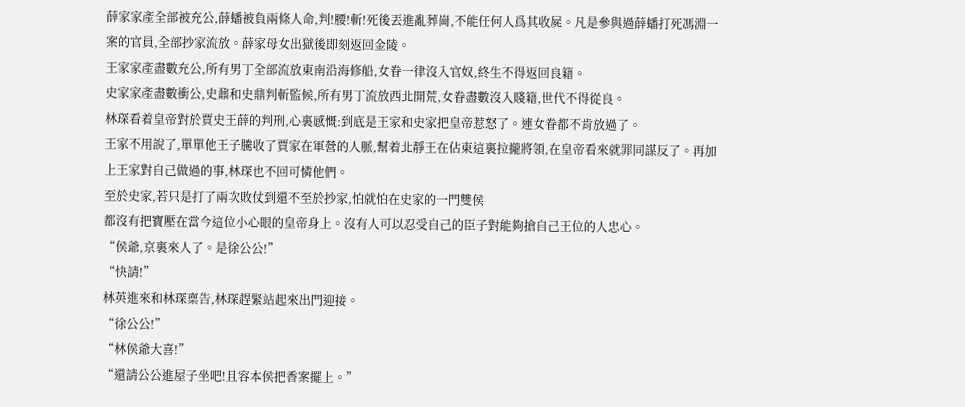薛家家產全部被充公,薛蟠被負兩條人命,判!腰!斬!死後丟進亂葬崗,不能任何人爲其收屍。凡是參與過薛蟠打死馮淵一案的官員,全部抄家流放。薛家母女出獄後即刻返回金陵。
王家家產盡數充公,所有男丁全部流放東南沿海修船,女眷一律沒入官奴,終生不得返回良籍。
史家家產盡數衝公,史鼐和史鼎判斬監候,所有男丁流放西北開荒,女眷盡數沒入賤籍,世代不得從良。
林琛看着皇帝對於賈史王薛的判刑,心裏感慨:到底是王家和史家把皇帝惹怒了。連女眷都不肯放過了。
王家不用說了,單單他王子騰收了賈家在軍營的人脈,幫着北靜王在佔東這裏拉攏將領,在皇帝看來就罪同謀反了。再加上王家對自己做過的事,林琛也不回可憐他們。
至於史家,若只是打了兩次敗仗到還不至於抄家,怕就怕在史家的一門雙侯
都沒有把寶壓在當今這位小心眼的皇帝身上。沒有人可以忍受自己的臣子對能夠搶自己王位的人忠心。
“侯爺,京裏來人了。是徐公公!”
“快請!”
林英進來和林琛稟告,林琛趕緊站起來出門迎接。
“徐公公!”
“林侯爺大喜!”
“還請公公進屋子坐吧!且容本侯把香案擺上。”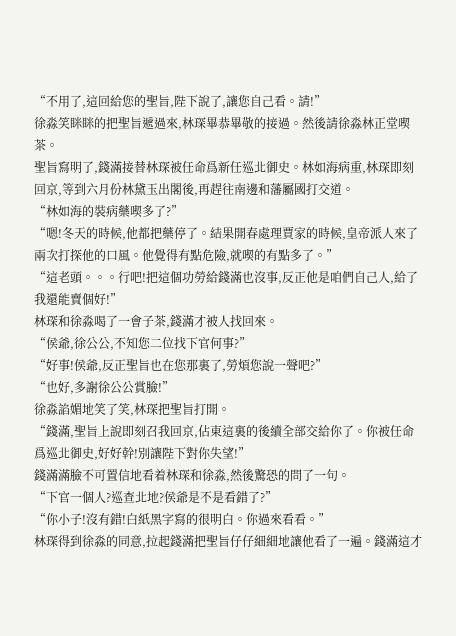“不用了,這回給您的聖旨,陛下說了,讓您自己看。請!”
徐淼笑眯眯的把聖旨遞過來,林琛畢恭畢敬的接過。然後請徐淼林正堂喫茶。
聖旨寫明了,錢滿接替林琛被任命爲新任巡北御史。林如海病重,林琛即刻回京,等到六月份林黛玉出閣後,再趕往南邊和藩屬國打交道。
“林如海的裝病藥喫多了?”
“嗯!冬天的時候,他都把藥停了。結果開春處理賈家的時候,皇帝派人來了兩次打探他的口風。他覺得有點危險,就喫的有點多了。”
“這老頭。。。行吧!把這個功勞給錢滿也沒事,反正他是咱們自己人,給了我還能賣個好!”
林琛和徐淼喝了一會子茶,錢滿才被人找回來。
“侯爺,徐公公,不知您二位找下官何事?”
“好事!侯爺,反正聖旨也在您那裏了,勞煩您說一聲吧?”
“也好,多謝徐公公賞臉!”
徐淼諂媚地笑了笑,林琛把聖旨打開。
“錢滿,聖旨上說即刻召我回京,佔東這裏的後續全部交給你了。你被任命爲巡北御史,好好幹!別讓陛下對你失望!”
錢滿滿臉不可置信地看着林琛和徐淼,然後驚恐的問了一句。
“下官一個人?巡查北地?侯爺是不是看錯了?”
“你小子!沒有錯!白紙黑字寫的很明白。你過來看看。”
林琛得到徐淼的同意,拉起錢滿把聖旨仔仔細細地讓他看了一遍。錢滿這才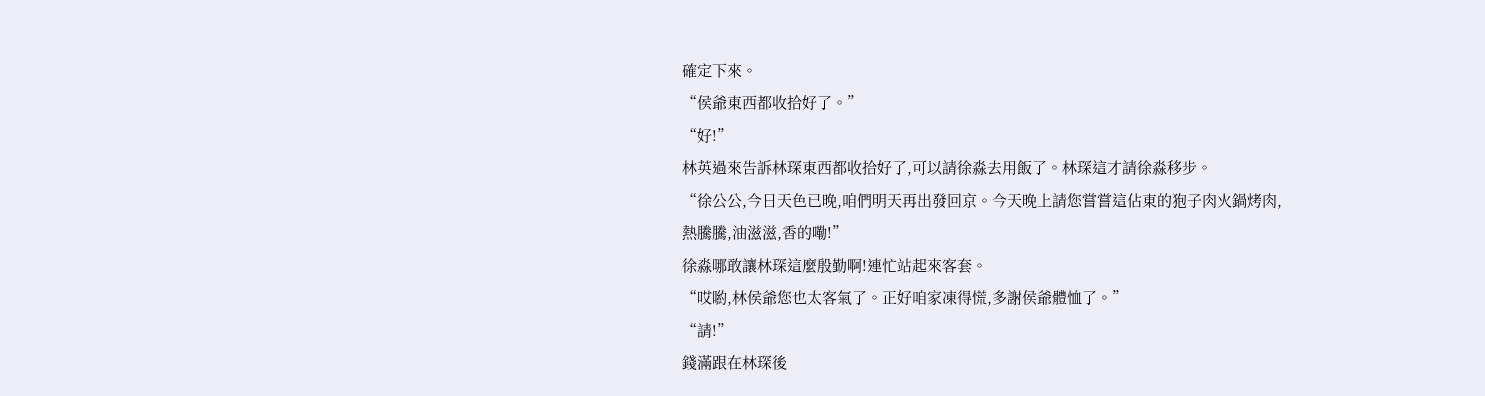確定下來。
“侯爺東西都收拾好了。”
“好!”
林英過來告訴林琛東西都收拾好了,可以請徐淼去用飯了。林琛這才請徐淼移步。
“徐公公,今日天色已晚,咱們明天再出發回京。今天晚上請您嘗嘗這佔東的狍子肉火鍋烤肉,熱騰騰,油滋滋,香的嘞!”
徐淼哪敢讓林琛這麼殷勤啊!連忙站起來客套。
“哎喲,林侯爺您也太客氣了。正好咱家凍得慌,多謝侯爺體恤了。”
“請!”
錢滿跟在林琛後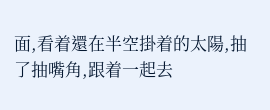面,看着還在半空掛着的太陽,抽了抽嘴角,跟着一起去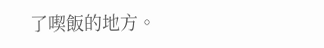了喫飯的地方。